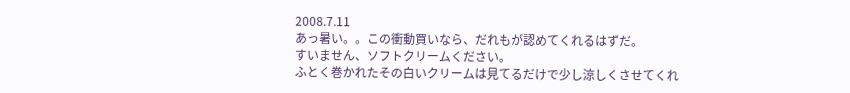2008.7.11
あっ暑い。。この衝動買いなら、だれもが認めてくれるはずだ。
すいません、ソフトクリームください。
ふとく巻かれたその白いクリームは見てるだけで少し涼しくさせてくれ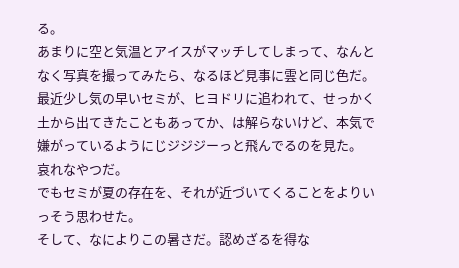る。
あまりに空と気温とアイスがマッチしてしまって、なんとなく写真を撮ってみたら、なるほど見事に雲と同じ色だ。
最近少し気の早いセミが、ヒヨドリに追われて、せっかく土から出てきたこともあってか、は解らないけど、本気で嫌がっているようにじジジジーっと飛んでるのを見た。
哀れなやつだ。
でもセミが夏の存在を、それが近づいてくることをよりいっそう思わせた。
そして、なによりこの暑さだ。認めざるを得な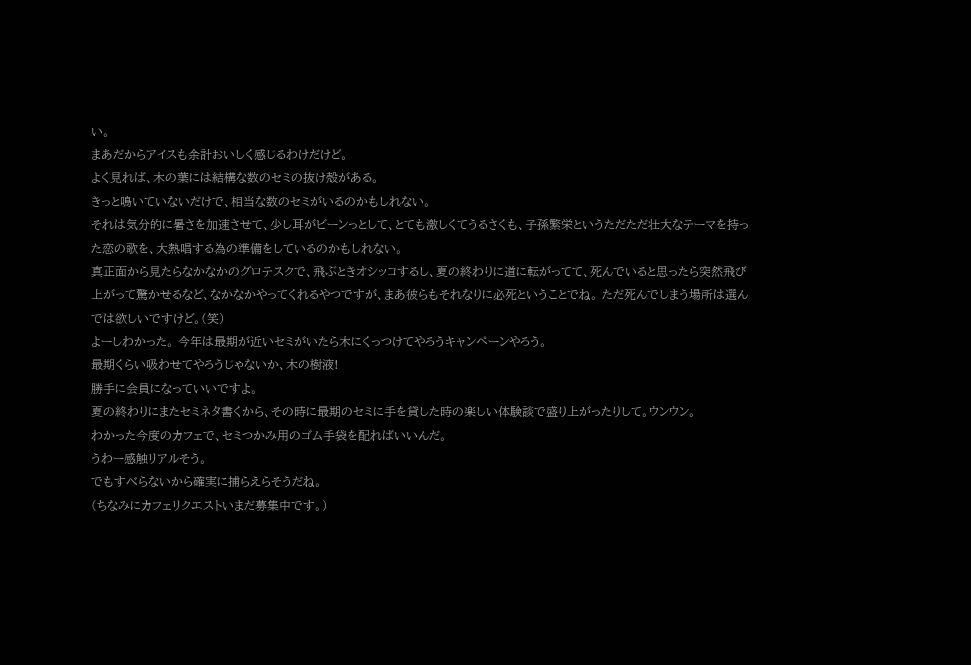い。
まあだからアイスも余計おいしく感じるわけだけど。
よく見れば、木の葉には結構な数のセミの抜け殻がある。
きっと鳴いていないだけで、相当な数のセミがいるのかもしれない。
それは気分的に暑さを加速させて、少し耳がビーンっとして、とても激しくてうるさくも、子孫繁栄というただただ壮大なテーマを持った恋の歌を、大熱唱する為の準備をしているのかもしれない。
真正面から見たらなかなかのグロテスクで、飛ぶときオシッコするし、夏の終わりに道に転がってて、死んでいると思ったら突然飛び上がって驚かせるなど、なかなかやってくれるやつですが、まあ彼らもそれなりに必死ということでね。 ただ死んでしまう場所は選んでは欲しいですけど。(笑)
よーしわかった。 今年は最期が近いセミがいたら木にくっつけてやろうキャンペーンやろう。
最期くらい吸わせてやろうじゃないか、木の樹液!
勝手に会員になっていいですよ。
夏の終わりにまたセミネタ書くから、その時に最期のセミに手を貸した時の楽しい体験談で盛り上がったりして。ウンウン。
わかった今度のカフェで、セミつかみ用のゴム手袋を配ればいいんだ。
うわー感触リアルそう。
でもすべらないから確実に捕らえらそうだね。
(ちなみにカフェリクエストいまだ募集中です。)